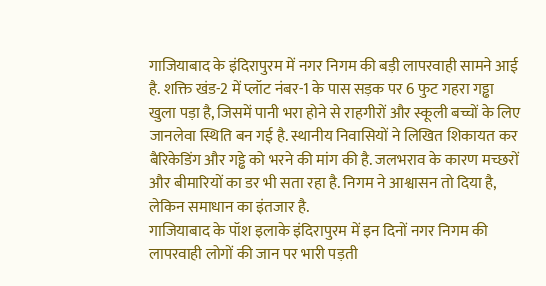गाजियाबाद के इंदिरापुरम में नगर निगम की बड़ी लापरवाही सामने आई है. शक्ति खंड-2 में प्लॉट नंबर-1 के पास सड़क पर 6 फुट गहरा गड्ढा खुला पड़ा है, जिसमें पानी भरा होने से राहगीरों और स्कूली बच्चों के लिए जानलेवा स्थिति बन गई है. स्थानीय निवासियों ने लिखित शिकायत कर बैरिकेडिंग और गड्ढे को भरने की मांग की है. जलभराव के कारण मच्छरों और बीमारियों का डर भी सता रहा है. निगम ने आश्वासन तो दिया है, लेकिन समाधान का इंतजार है.
गाजियाबाद के पॉश इलाके इंदिरापुरम में इन दिनों नगर निगम की लापरवाही लोगों की जान पर भारी पड़ती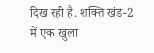दिख रही है. शक्ति खंड-2 में एक खुला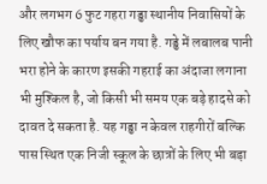और लगभग 6 फुट गहरा गड्ढा स्थानीय निवासियों के लिए खौफ का पर्याय बन गया है. गड्ढे में लबालब पानी भरा होने के कारण इसकी गहराई का अंदाजा लगाना भी मुश्किल है, जो किसी भी समय एक बड़े हादसे को दावत दे सकता है. यह गड्ढा न केवल राहगीरों बल्कि पास स्थित एक निजी स्कूल के छात्रों के लिए भी बड़ा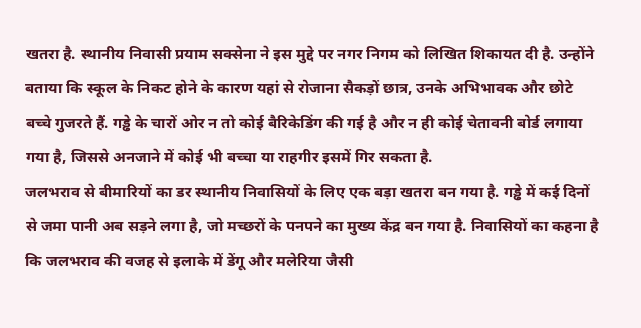खतरा है. स्थानीय निवासी प्रयाम सक्सेना ने इस मुद्दे पर नगर निगम को लिखित शिकायत दी है. उन्होंने बताया कि स्कूल के निकट होने के कारण यहां से रोजाना सैकड़ों छात्र, उनके अभिभावक और छोटे बच्चे गुजरते हैं. गड्ढे के चारों ओर न तो कोई बैरिकेडिंग की गई है और न ही कोई चेतावनी बोर्ड लगाया गया है, जिससे अनजाने में कोई भी बच्चा या राहगीर इसमें गिर सकता है.
जलभराव से बीमारियों का डर स्थानीय निवासियों के लिए एक बड़ा खतरा बन गया है. गड्ढे में कई दिनों से जमा पानी अब सड़ने लगा है, जो मच्छरों के पनपने का मुख्य केंद्र बन गया है. निवासियों का कहना है कि जलभराव की वजह से इलाके में डेंगू और मलेरिया जैसी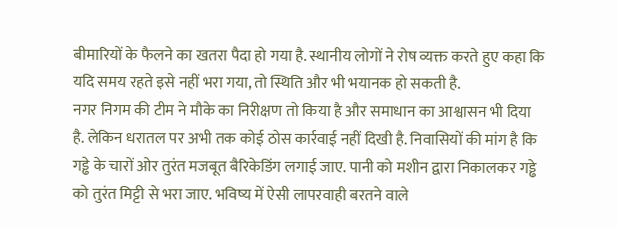बीमारियों के फैलने का खतरा पैदा हो गया है. स्थानीय लोगों ने रोष व्यक्त करते हुए कहा कि यदि समय रहते इसे नहीं भरा गया, तो स्थिति और भी भयानक हो सकती है.
नगर निगम की टीम ने मौके का निरीक्षण तो किया है और समाधान का आश्वासन भी दिया है. लेकिन धरातल पर अभी तक कोई ठोस कार्रवाई नहीं दिखी है. निवासियों की मांग है कि गड्ढे के चारों ओर तुरंत मजबूत बैरिकेडिंग लगाई जाए. पानी को मशीन द्वारा निकालकर गड्ढे को तुरंत मिट्टी से भरा जाए. भविष्य में ऐसी लापरवाही बरतने वाले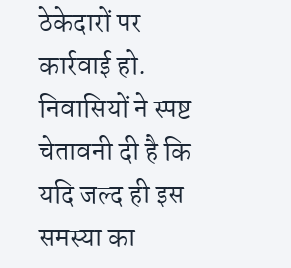ठेकेदारों पर कार्रवाई हो. निवासियों ने स्पष्ट चेतावनी दी है कि यदि जल्द ही इस समस्या का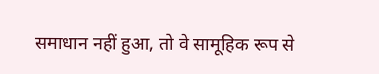समाधान नहीं हुआ, तो वे सामूहिक रूप से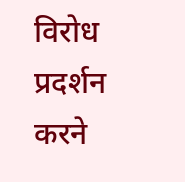विरोध प्रदर्शन करने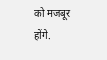को मजबूर होंगे.